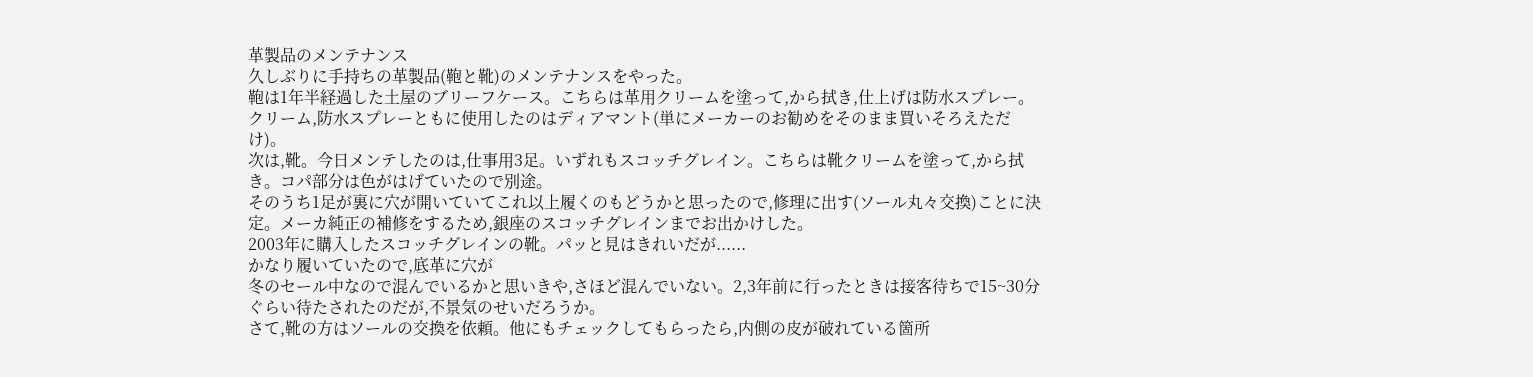革製品のメンテナンス
久しぶりに手持ちの革製品(鞄と靴)のメンテナンスをやった。
鞄は1年半経過した土屋のブリーフケース。こちらは革用クリームを塗って,から拭き,仕上げは防水スプレー。クリーム,防水スプレーともに使用したのはディアマント(単にメーカーのお勧めをそのまま買いそろえただけ)。
次は,靴。今日メンテしたのは,仕事用3足。いずれもスコッチグレイン。こちらは靴クリームを塗って,から拭き。コパ部分は色がはげていたので別途。
そのうち1足が裏に穴が開いていてこれ以上履くのもどうかと思ったので,修理に出す(ソール丸々交換)ことに決定。メーカ純正の補修をするため,銀座のスコッチグレインまでお出かけした。
2003年に購入したスコッチグレインの靴。パッと見はきれいだが......
かなり履いていたので,底革に穴が
冬のセール中なので混んでいるかと思いきや,さほど混んでいない。2,3年前に行ったときは接客待ちで15~30分ぐらい待たされたのだが,不景気のせいだろうか。
さて,靴の方はソールの交換を依頼。他にもチェックしてもらったら,内側の皮が破れている箇所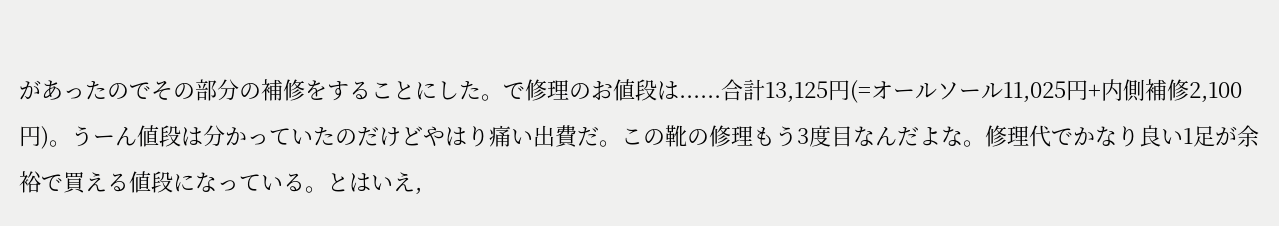があったのでその部分の補修をすることにした。で修理のお値段は......合計13,125円(=オールソール11,025円+内側補修2,100円)。うーん値段は分かっていたのだけどやはり痛い出費だ。この靴の修理もう3度目なんだよな。修理代でかなり良い1足が余裕で買える値段になっている。とはいえ,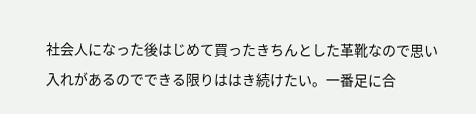社会人になった後はじめて買ったきちんとした革靴なので思い入れがあるのでできる限りははき続けたい。一番足に合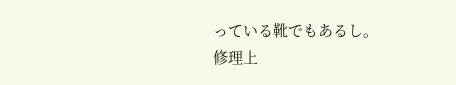っている靴でもあるし。
修理上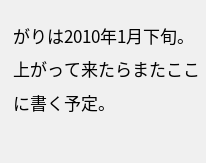がりは2010年1月下旬。上がって来たらまたここに書く予定。